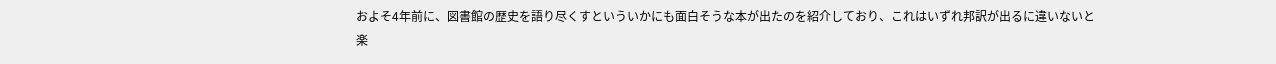およそ4年前に、図書館の歴史を語り尽くすといういかにも面白そうな本が出たのを紹介しており、これはいずれ邦訳が出るに違いないと楽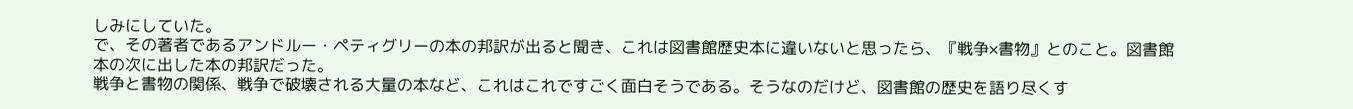しみにしていた。
で、その著者であるアンドルー・ペティグリーの本の邦訳が出ると聞き、これは図書館歴史本に違いないと思ったら、『戦争×書物』とのこと。図書館本の次に出した本の邦訳だった。
戦争と書物の関係、戦争で破壊される大量の本など、これはこれですごく面白そうである。そうなのだけど、図書館の歴史を語り尽くす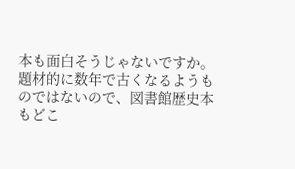本も面白そうじゃないですか。
題材的に数年で古くなるようものではないので、図書館歴史本もどこ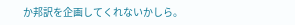か邦訳を企画してくれないかしら。